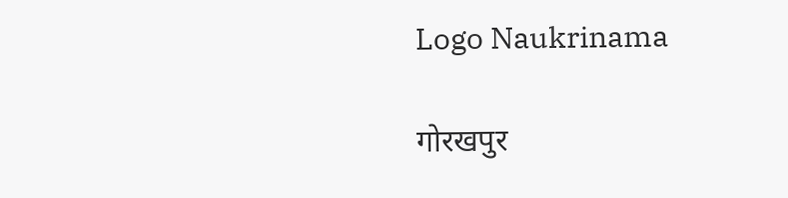Logo Naukrinama

गोरखपुर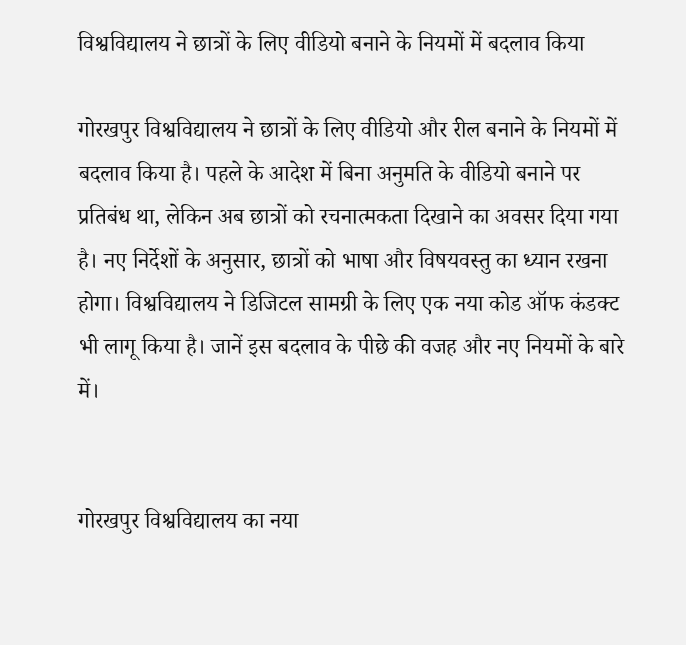विश्वविद्यालय ने छात्रों के लिए वीडियो बनाने के नियमों में बदलाव किया

गोरखपुर विश्वविद्यालय ने छात्रों के लिए वीडियो और रील बनाने के नियमों में बदलाव किया है। पहले के आदेश में बिना अनुमति के वीडियो बनाने पर प्रतिबंध था, लेकिन अब छात्रों को रचनात्मकता दिखाने का अवसर दिया गया है। नए निर्देशों के अनुसार, छात्रों को भाषा और विषयवस्तु का ध्यान रखना होगा। विश्वविद्यालय ने डिजिटल सामग्री के लिए एक नया कोड ऑफ कंडक्ट भी लागू किया है। जानें इस बदलाव के पीछे की वजह और नए नियमों के बारे में।


गोरखपुर विश्वविद्यालय का नया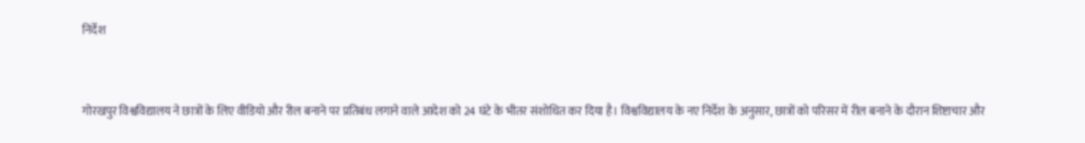निर्देश



गोरखपुर विश्वविद्यालय ने छात्रों के लिए वीडियो और रील बनाने पर प्रतिबंध लगाने वाले आदेश को 24 घंटे के भीतर संशोधित कर दिया है। विश्वविद्यालय के नए निर्देश के अनुसार, छात्रों को परिसर में रील बनाने के दौरान शिष्टाचार और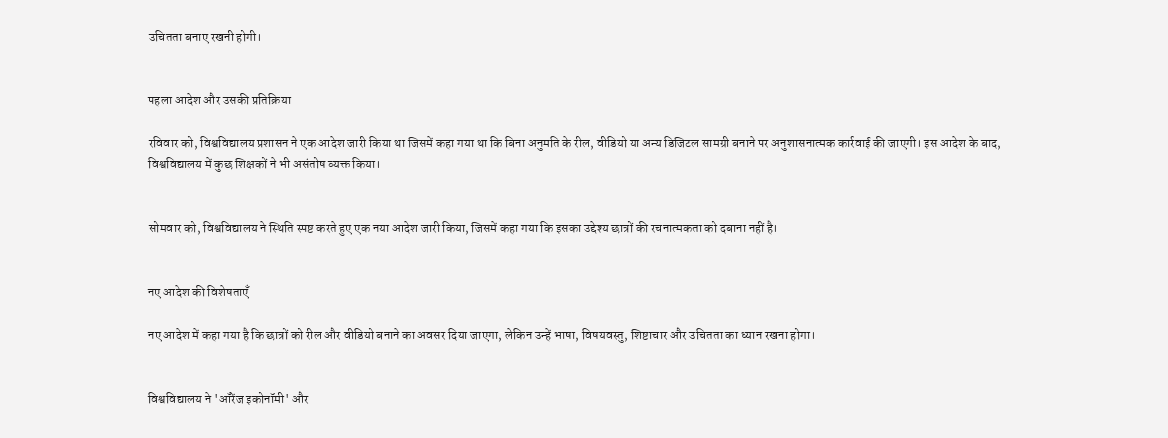उचितता बनाए रखनी होगी।


पहला आदेश और उसकी प्रतिक्रिया

रविवार को, विश्वविद्यालय प्रशासन ने एक आदेश जारी किया था जिसमें कहा गया था कि बिना अनुमति के रील, वीडियो या अन्य डिजिटल सामग्री बनाने पर अनुशासनात्मक कार्रवाई की जाएगी। इस आदेश के बाद, विश्वविद्यालय में कुछ शिक्षकों ने भी असंतोष व्यक्त किया।


सोमवार को, विश्वविद्यालय ने स्थिति स्पष्ट करते हुए एक नया आदेश जारी किया, जिसमें कहा गया कि इसका उद्देश्य छात्रों की रचनात्मकता को दबाना नहीं है।


नए आदेश की विशेषताएँ

नए आदेश में कहा गया है कि छात्रों को रील और वीडियो बनाने का अवसर दिया जाएगा, लेकिन उन्हें भाषा, विषयवस्तु, शिष्टाचार और उचितता का ध्यान रखना होगा।


विश्वविद्यालय ने 'ऑरेंज इकोनॉमी' और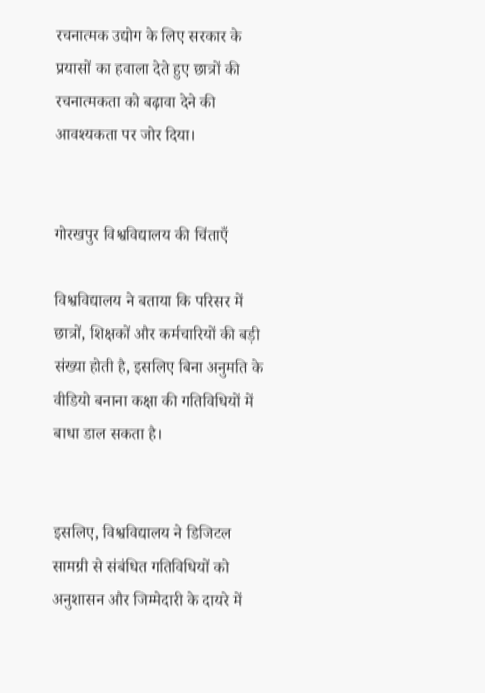रचनात्मक उद्योग के लिए सरकार के प्रयासों का हवाला देते हुए छात्रों की रचनात्मकता को बढ़ावा देने की आवश्यकता पर जोर दिया।


गोरखपुर विश्वविद्यालय की चिंताएँ

विश्वविद्यालय ने बताया कि परिसर में छात्रों, शिक्षकों और कर्मचारियों की बड़ी संख्या होती है, इसलिए बिना अनुमति के वीडियो बनाना कक्षा की गतिविधियों में बाधा डाल सकता है।


इसलिए, विश्वविद्यालय ने डिजिटल सामग्री से संबंधित गतिविधियों को अनुशासन और जिम्मेदारी के दायरे में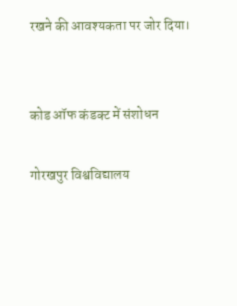रखने की आवश्यकता पर जोर दिया।


कोड ऑफ कंडक्ट में संशोधन

गोरखपुर विश्वविद्यालय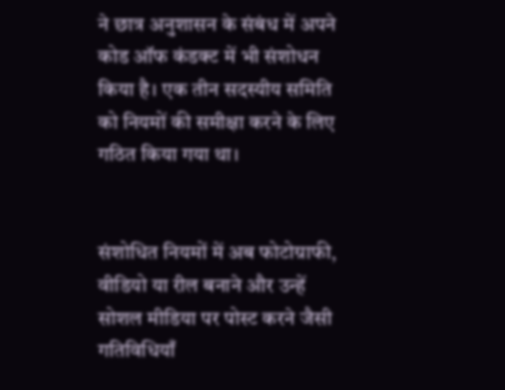ने छात्र अनुशासन के संबंध में अपने कोड ऑफ कंडक्ट में भी संशोधन किया है। एक तीन सदस्यीय समिति को नियमों की समीक्षा करने के लिए गठित किया गया था।


संशोधित नियमों में अब फोटोग्राफी, वीडियो या रील बनाने और उन्हें सोशल मीडिया पर पोस्ट करने जैसी गतिविधियाँ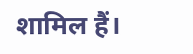शामिल हैं।